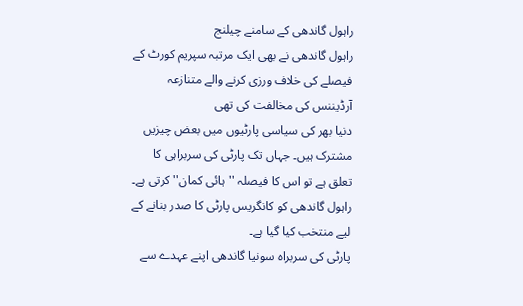راہول گاندھی کے سامنے چیلنج
راہول گاندھی نے بھی ایک مرتبہ سپریم کورٹ کے فیصلے کی خلاف ورزی کرنے والے متنازعہ آرڈیننس کی مخالفت کی تھی
دنیا بھر کی سیاسی پارٹیوں میں بعض چیزیں مشترک ہیں۔ جہاں تک پارٹی کی سربراہی کا تعلق ہے تو اس کا فیصلہ ''ہائی کمان'' کرتی ہے۔ راہول گاندھی کو کانگریس پارٹی کا صدر بنانے کے لیے منتخب کیا گیا ہے۔
پارٹی کی سربراہ سونیا گاندھی اپنے عہدے سے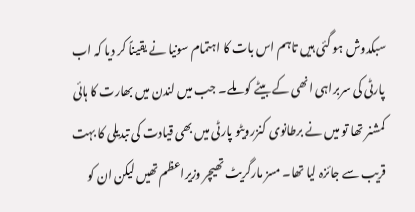سبکدوش ہو گئی ہیں تاہم اس بات کا اہتمام سونیا نے یقیناً کر دیا کہ اب پارٹی کی سربراہی انھی کے بیٹے کو ملے۔ جب میں لندن میں بھارت کا ہائی کمشنر تھا تو میں نے برطانوی کنزرویٹو پارٹی میں بھی قیادت کی تبدیلی کا بہت قریب سے جائزہ لیا تھا۔ مسز مارگریٹ تھیچر وزیراعظم تھیں لیکن ان کو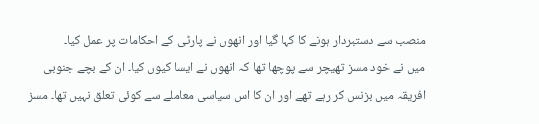منصب سے دستبردار ہونے کا کہا گیا اور انھوں نے پارٹی کے احکامات پر عمل کیا۔
میں نے خود مسز تھیچر سے پوچھا تھا کہ انھوں نے ایسا کیوں کیا۔ ان کے بچے جنوبی افریقہ میں بزنس کر رہے تھے اور ان کا اس سیاسی معاملے سے کوئی تعلق نہیں تھا۔ مسز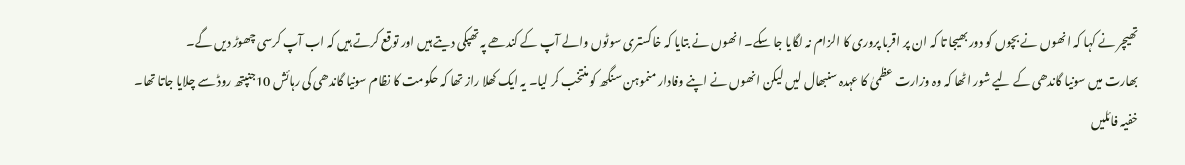تھیچر نے کہا کہ انھوں نے بچوں کو دور بھیجا تا کہ ان پر اقربا پروری کا الزام نہ لگایا جا سکے۔ انھوں نے بتایا کہ خاکستری سوٹوں والے آپ کے کندھے پہ تھپکی دیتے ہیں اور توقع کرتے ہیں کہ اب آپ کرسی چھوڑ دیں گے۔
بھارت میں سونیا گاندھی کے لیے شور اٹھا کہ وہ وزارت عظمیٰ کا عہدہ سنبھال لیں لیکن انھوں نے اپنے وفادار منموہن سنگھ کو منتخب کر لیا۔ یہ ایک کھلا راز تھا کہ حکومت کا نظام سونیا گاندھی کی رہائش 10جنپتھ روڈ سے چلایا جاتا تھا۔ خفیہ فائلیں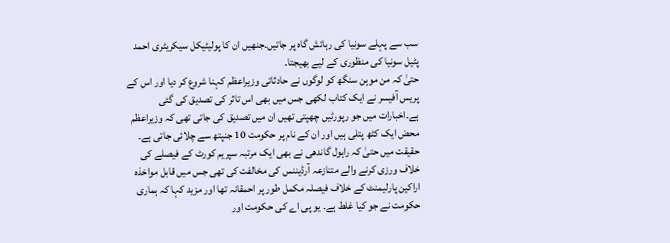سب سے پہلے سونیا کی رہائش گاہ پر جاتیں۔جنھیں ان کا پولیٹیکل سیکریٹری احمد پٹیل سونیا کی منظوری کے لیے بھیجتا۔
حتیٰ کہ من موہن سنگھ کو لوگوں نے حادثاتی وزیراعظم کہنا شروع کر دیا اور اس کے پریس آفیسر نے ایک کتاب لکھی جس میں بھی اس تاثر کی تصدیق کی گئی ہے۔اخبارات میں جو رپورٹیں چھپتی تھیں ان میں تصدیق کی جاتی تھی کہ وزیراعظم محض ایک کٹھ پتلی ہیں اور ان کے نام پر حکومت 10 جنپتھ سے چلائی جاتی ہے۔
حقیقت میں حتیٰ کہ راہول گاندھی نے بھی ایک مرتبہ سپریم کورٹ کے فیصلے کی خلاف ورزی کرنے والے متنازعہ آرڈیننس کی مخالفت کی تھی جس میں قابل مواخذہ اراکین پارلیمنٹ کے خلاف فیصلہ مکمل طور پر احمقانہ تھا اور مزید کہا کہ ہماری حکومت نے جو کیا غلط ہے۔ یو پی اے کی حکومت اور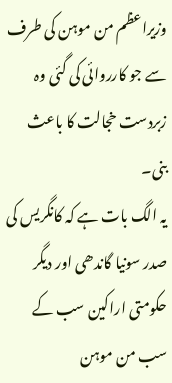وزیراعظم من موہن کی طرف سے جو کارروائی کی گئی وہ زبردست خجالت کا باعث بنی۔
یہ الگ بات ہے کہ کانگریس کی صدر سونیا گاندھی اور دیگر حکومتی اراکین سب کے سب من موہن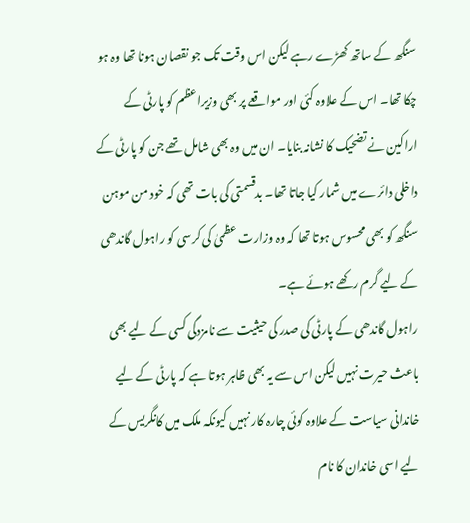سنگھ کے ساتھ کھڑے رہے لیکن اس وقت تک جو نقصان ہونا تھا وہ ہو چکا تھا۔ اس کے علاوہ کئی اور مواقعے پر بھی وزیراعظم کو پارٹی کے اراکین نے تضحیک کا نشانہ بنایا۔ ان میں وہ بھی شامل تھے جن کو پارٹی کے داخلی دائرے میں شمار کیا جاتا تھا۔ بدقسمتی کی بات تھی کہ خود من موہن سنگھ کو بھی محسوس ہوتا تھا کہ وہ وزارت عظمیٰ کی کرسی کو راہول گاندھی کے لیے گرم رکھے ہوئے ہے۔
راہول گاندھی کے پارٹی کی صدر کی حیثیت سے نامزدگی کسی کے لیے بھی باعث حیرت نہیں لیکن اس سے یہ بھی ظاہر ہوتا ہے کہ پارٹی کے لیے خاندانی سیاست کے علاوہ کوئی چارہ کار نہیں کیونکہ ملک میں کانگریس کے لیے اسی خاندان کا نام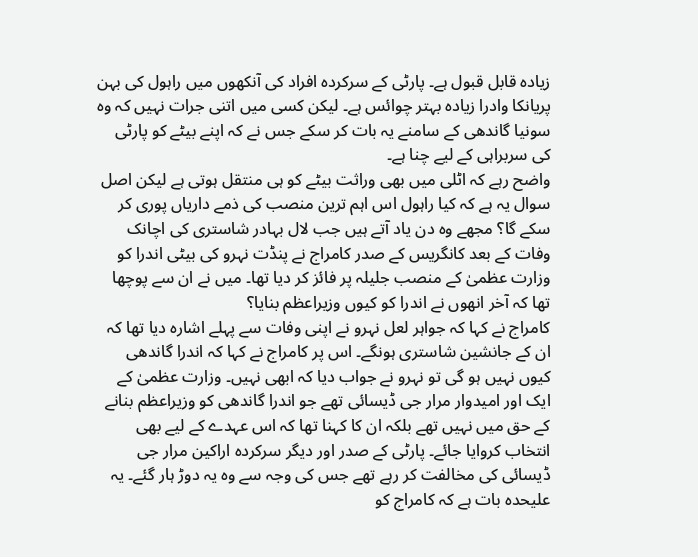زیادہ قابل قبول ہے۔ پارٹی کے سرکردہ افراد کی آنکھوں میں راہول کی بہن پریانکا وادرا زیادہ بہتر چوائس ہے۔ لیکن کسی میں اتنی جرات نہیں کہ وہ سونیا گاندھی کے سامنے یہ بات کر سکے جس نے کہ اپنے بیٹے کو پارٹی کی سربراہی کے لیے چنا ہے۔
واضح رہے کہ اٹلی میں بھی وراثت بیٹے کو ہی منتقل ہوتی ہے لیکن اصل سوال یہ ہے کہ کیا راہول اس اہم ترین منصب کی ذمے داریاں پوری کر سکے گا؟ مجھے وہ دن یاد آتے ہیں جب لال بہادر شاستری کی اچانک وفات کے بعد کانگریس کے صدر کامراج نے پنڈت نہرو کی بیٹی اندرا کو وزارت عظمیٰ کے منصب جلیلہ پر فائز کر دیا تھا۔ میں نے ان سے پوچھا تھا کہ آخر انھوں نے اندرا کو کیوں وزیراعظم بنایا؟
کامراج نے کہا کہ جواہر لعل نہرو نے اپنی وفات سے پہلے اشارہ دیا تھا کہ ان کے جانشین شاستری ہونگے۔ اس پر کامراج نے کہا کہ اندرا گاندھی کیوں نہیں ہو گی تو نہرو نے جواب دیا کہ ابھی نہیں۔ وزارت عظمیٰ کے ایک اور امیدوار مرار جی ڈیسائی تھے جو اندرا گاندھی کو وزیراعظم بنانے کے حق میں نہیں تھے بلکہ ان کا کہنا تھا کہ اس عہدے کے لیے بھی انتخاب کروایا جائے۔ پارٹی کے صدر اور دیگر سرکردہ اراکین مرار جی ڈیسائی کی مخالفت کر رہے تھے جس کی وجہ سے وہ یہ دوڑ ہار گئے۔ یہ علیحدہ بات ہے کہ کامراج کو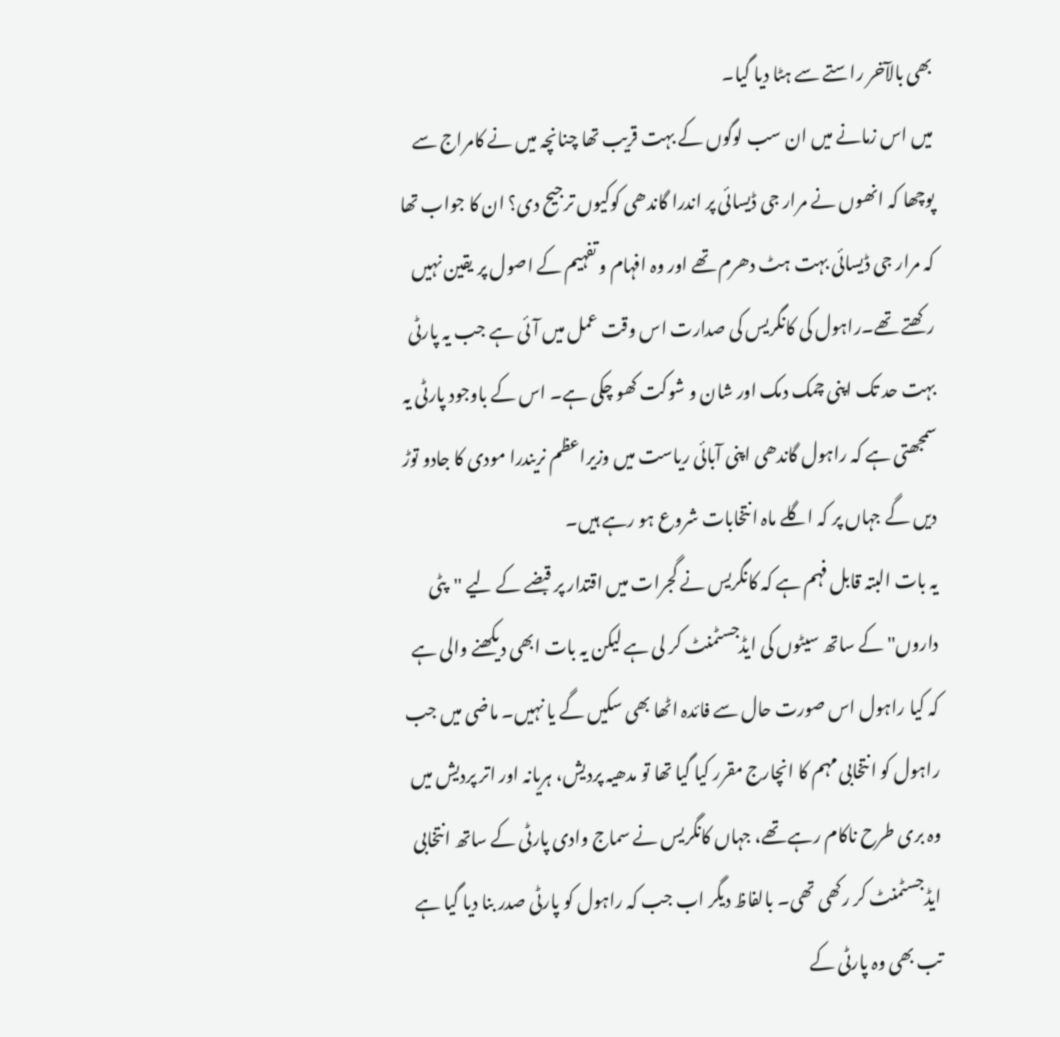بھی بالآخر راستے سے ہٹا دیا گیا۔
میں اس زمانے میں ان سب لوگوں کے بہت قریب تھا چنانچہ میں نے کامراج سے پوچھا کہ انھوں نے مرار جی ڈیسائی پر اندرا گاندھی کوکیوں ترجیح دی؟ ان کا جواب تھا کہ مرار جی ڈیسائی بہت ہٹ دھرم تھے اور وہ افہام و تفہیم کے اصول پر یقین نہیں رکھتے تھے۔راہول کی کانگریس کی صدارت اس وقت عمل میں آئی ہے جب یہ پارٹی بہت حد تک اپنی چمک دمک اور شان و شوکت کھو چکی ہے۔ اس کے باوجود پارٹی یہ سمجھتی ہے کہ راہول گاندھی اپنی آبائی ریاست میں وزیراعظم نریندرا مودی کا جادو توڑ دیں گے جہاں پر کہ اگلے ماہ انتخابات شروع ہو رہے ہیں۔
یہ بات البتہ قابل فہم ہے کہ کانگریس نے گجرات میں اقتدار پر قبضے کے لیے ''پٹی داروں'' کے ساتھ سیٹوں کی ایڈجسٹمنٹ کر لی ہے لیکن یہ بات ابھی دیکھنے والی ہے کہ کیا راہول اس صورت حال سے فائدہ اٹھا بھی سکیں گے یا نہیں۔ ماضی میں جب راہول کو انتخابی مہم کا انچارج مقرر کیا گیا تھا تو مدھیہ پردیش، ہریانہ اور اتر پردیش میں وہ بری طرح ناکام رہے تھے، جہاں کانگریس نے سماج وادی پارٹی کے ساتھ انتخابی ایڈجسٹمنٹ کر رکھی تھی۔ بالفاظ دیگر اب جب کہ راہول کو پارٹی صدر بنا دیا گیا ہے تب بھی وہ پارٹی کے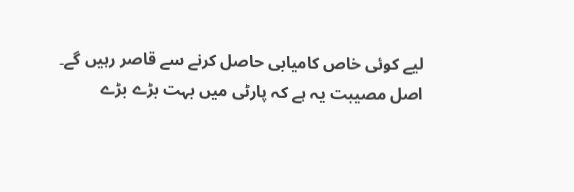لیے کوئی خاص کامیابی حاصل کرنے سے قاصر رہیں گے۔
اصل مصیبت یہ ہے کہ پارٹی میں بہت بڑے بڑے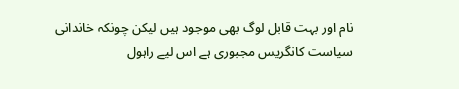نام اور بہت قابل لوگ بھی موجود ہیں لیکن چونکہ خاندانی سیاست کانگریس مجبوری ہے اس لیے راہول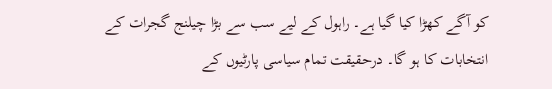کو آگے کھڑا کیا گیا ہے۔ راہول کے لیے سب سے بڑا چیلنج گجرات کے انتخابات کا ہو گا۔ درحقیقت تمام سیاسی پارٹیوں کے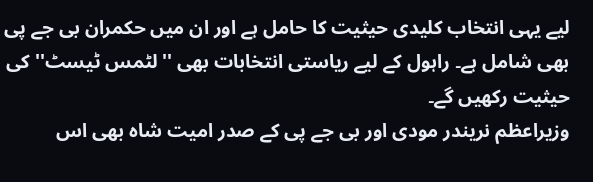لیے یہی انتخاب کلیدی حیثیت کا حامل ہے اور ان میں حکمران بی جے پی بھی شامل ہے۔ راہول کے لیے ریاستی انتخابات بھی ''لٹمس ٹیسٹ'' کی حیثیت رکھیں گے۔
وزیراعظم نریندر مودی اور بی جے پی کے صدر امیت شاہ بھی اس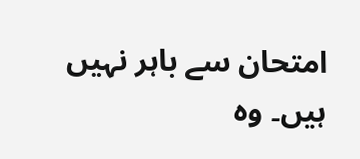امتحان سے باہر نہیں ہیں۔ وہ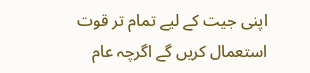اپنی جیت کے لیے تمام تر قوت استعمال کریں گے اگرچہ عام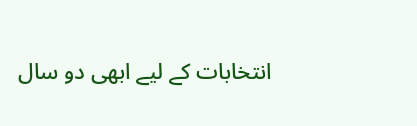انتخابات کے لیے ابھی دو سال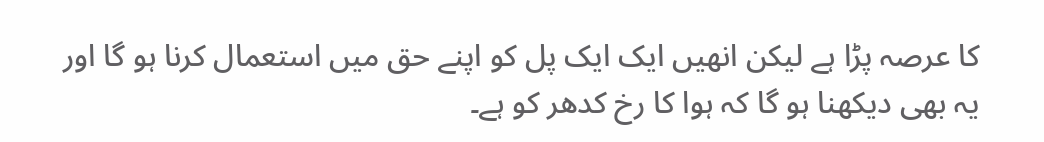کا عرصہ پڑا ہے لیکن انھیں ایک ایک پل کو اپنے حق میں استعمال کرنا ہو گا اور یہ بھی دیکھنا ہو گا کہ ہوا کا رخ کدھر کو ہے۔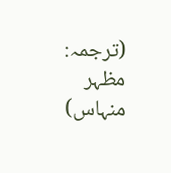(ترجمہ: مظہر منہاس)